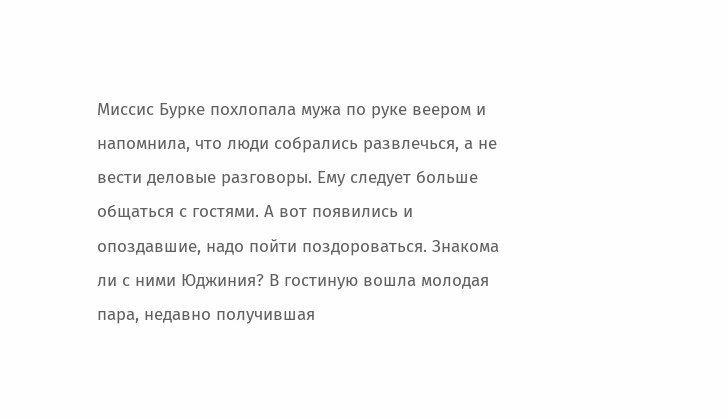Миссис Бурке похлопала мужа по руке веером и напомнила, что люди собрались развлечься, а не вести деловые разговоры. Ему следует больше общаться с гостями. А вот появились и опоздавшие, надо пойти поздороваться. Знакома ли с ними Юджиния? В гостиную вошла молодая пара, недавно получившая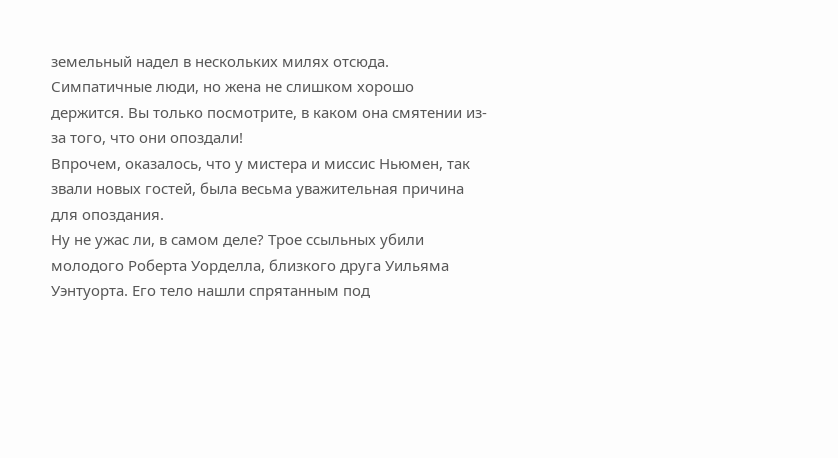земельный надел в нескольких милях отсюда. Симпатичные люди, но жена не слишком хорошо держится. Вы только посмотрите, в каком она смятении из-за того, что они опоздали!
Впрочем, оказалось, что у мистера и миссис Ньюмен, так звали новых гостей, была весьма уважительная причина для опоздания.
Ну не ужас ли, в самом деле? Трое ссыльных убили молодого Роберта Уорделла, близкого друга Уильяма Уэнтуорта. Его тело нашли спрятанным под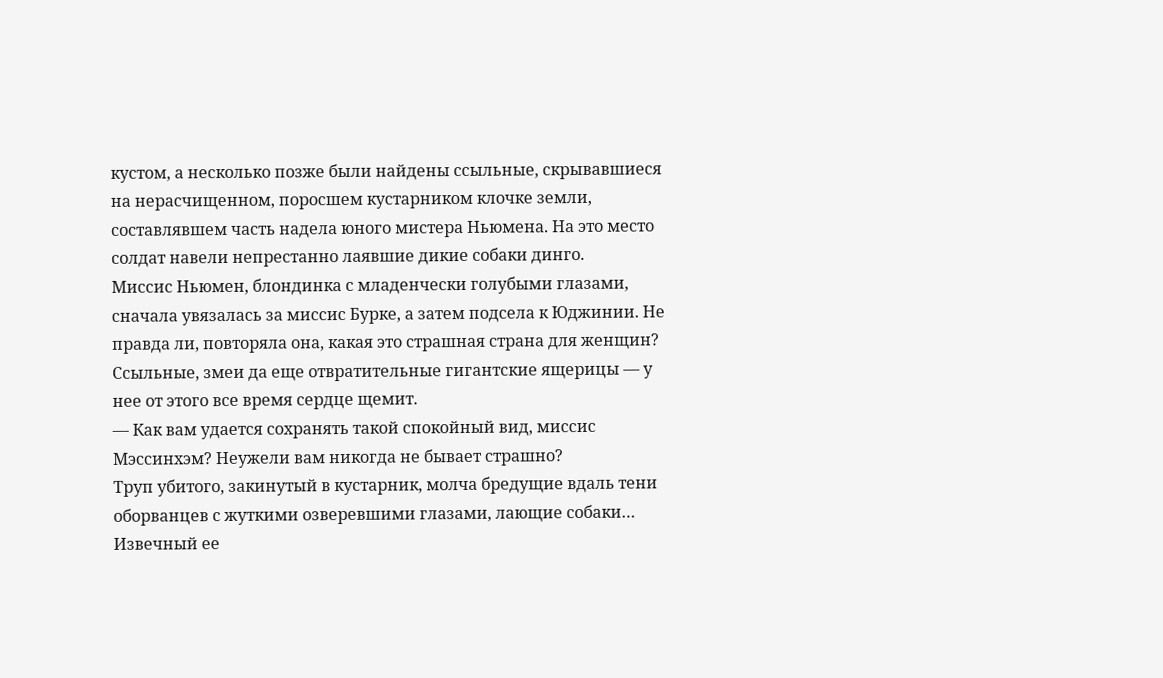кустом, а несколько позже были найдены ссыльные, скрывавшиеся на нерасчищенном, поросшем кустарником клочке земли, составлявшем часть надела юного мистера Ньюмена. На это место солдат навели непрестанно лаявшие дикие собаки динго.
Миссис Ньюмен, блондинка с младенчески голубыми глазами, сначала увязалась за миссис Бурке, а затем подсела к Юджинии. Не правда ли, повторяла она, какая это страшная страна для женщин? Ссыльные, змеи да еще отвратительные гигантские ящерицы — у нее от этого все время сердце щемит.
— Как вам удается сохранять такой спокойный вид, миссис Мэссинхэм? Неужели вам никогда не бывает страшно?
Труп убитого, закинутый в кустарник, молча бредущие вдаль тени оборванцев с жуткими озверевшими глазами, лающие собаки… Извечный ее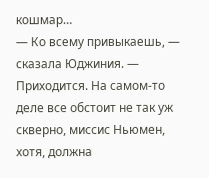кошмар…
— Ко всему привыкаешь, — сказала Юджиния. — Приходится. На самом-то деле все обстоит не так уж скверно, миссис Ньюмен, хотя, должна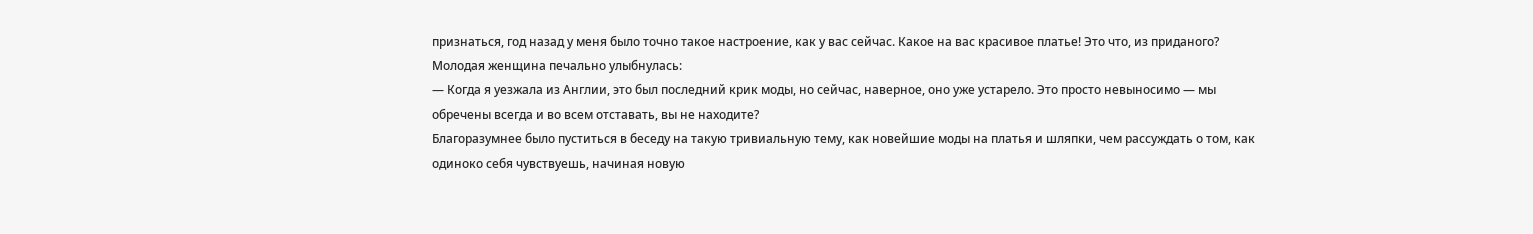признаться, год назад у меня было точно такое настроение, как у вас сейчас. Какое на вас красивое платье! Это что, из приданого?
Молодая женщина печально улыбнулась:
— Когда я уезжала из Англии, это был последний крик моды, но сейчас, наверное, оно уже устарело. Это просто невыносимо — мы обречены всегда и во всем отставать, вы не находите?
Благоразумнее было пуститься в беседу на такую тривиальную тему, как новейшие моды на платья и шляпки, чем рассуждать о том, как одиноко себя чувствуешь, начиная новую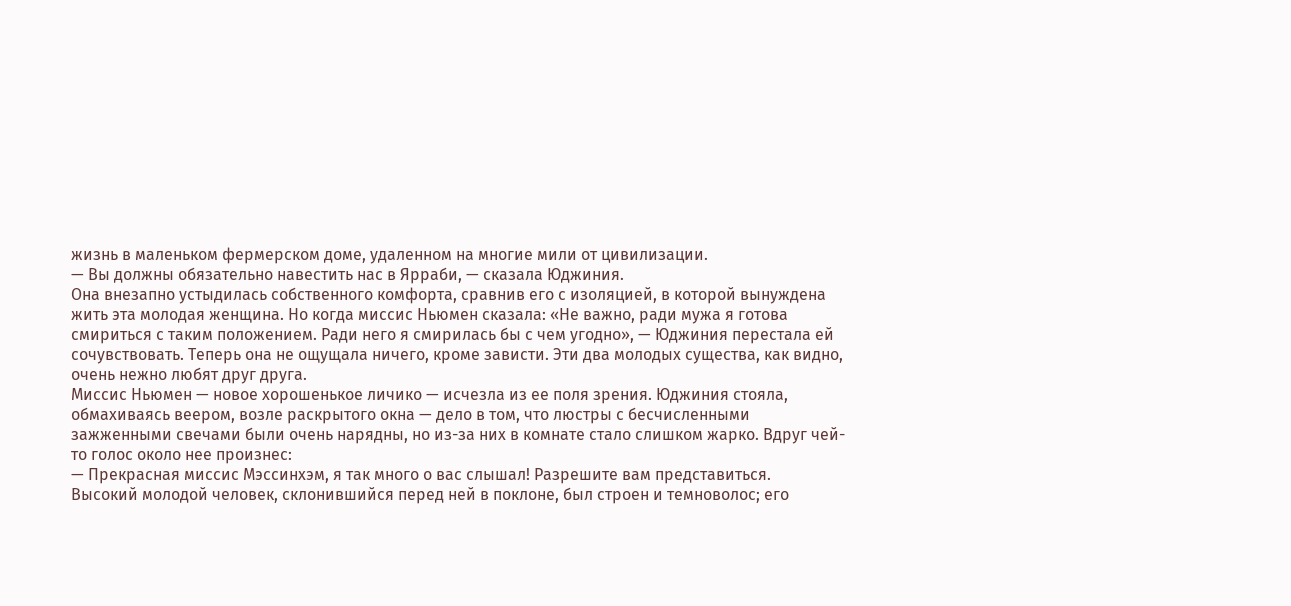жизнь в маленьком фермерском доме, удаленном на многие мили от цивилизации.
— Вы должны обязательно навестить нас в Ярраби, — сказала Юджиния.
Она внезапно устыдилась собственного комфорта, сравнив его с изоляцией, в которой вынуждена жить эта молодая женщина. Но когда миссис Ньюмен сказала: «Не важно, ради мужа я готова смириться с таким положением. Ради него я смирилась бы с чем угодно», — Юджиния перестала ей сочувствовать. Теперь она не ощущала ничего, кроме зависти. Эти два молодых существа, как видно, очень нежно любят друг друга.
Миссис Ньюмен — новое хорошенькое личико — исчезла из ее поля зрения. Юджиния стояла, обмахиваясь веером, возле раскрытого окна — дело в том, что люстры с бесчисленными зажженными свечами были очень нарядны, но из-за них в комнате стало слишком жарко. Вдруг чей-то голос около нее произнес:
— Прекрасная миссис Мэссинхэм, я так много о вас слышал! Разрешите вам представиться.
Высокий молодой человек, склонившийся перед ней в поклоне, был строен и темноволос; его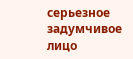серьезное задумчивое лицо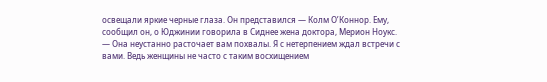освещали яркие черные глаза. Он представился — Колм О’Коннор. Ему, сообщил он, о Юджинии говорила в Сиднее жена доктора, Мерион Ноукс.
— Она неустанно расточает вам похвалы. Я с нетерпением ждал встречи с вами. Ведь женщины не часто с таким восхищением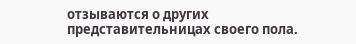отзываются о других представительницах своего пола.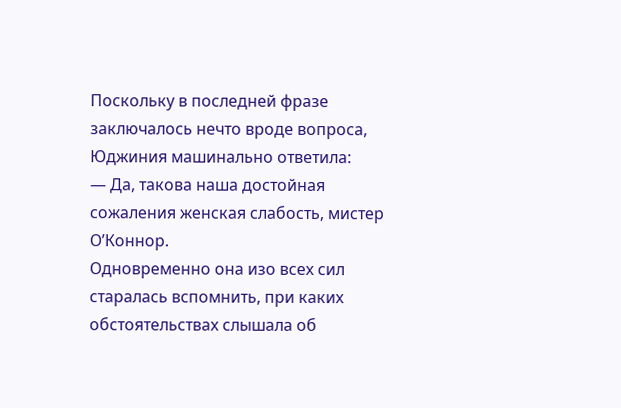Поскольку в последней фразе заключалось нечто вроде вопроса, Юджиния машинально ответила:
— Да, такова наша достойная сожаления женская слабость, мистер О’Коннор.
Одновременно она изо всех сил старалась вспомнить, при каких обстоятельствах слышала об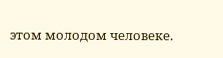этом молодом человеке.